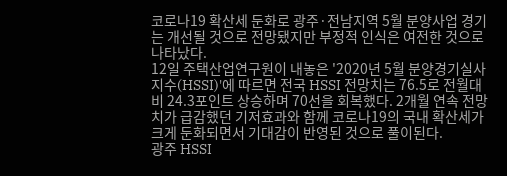코로나19 확산세 둔화로 광주·전남지역 5월 분양사업 경기는 개선될 것으로 전망됐지만 부정적 인식은 여전한 것으로 나타났다.
12일 주택산업연구원이 내놓은 '2020년 5월 분양경기실사지수(HSSI)'에 따르면 전국 HSSI 전망치는 76.5로 전월대비 24.3포인트 상승하며 70선을 회복했다. 2개월 연속 전망치가 급감했던 기저효과와 함께 코로나19의 국내 확산세가 크게 둔화되면서 기대감이 반영된 것으로 풀이된다.
광주 HSSI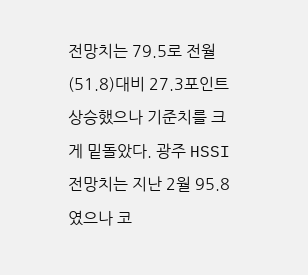전망치는 79.5로 전월(51.8)대비 27.3포인트 상승했으나 기준치를 크게 밑돌았다. 광주 HSSI 전망치는 지난 2월 95.8였으나 코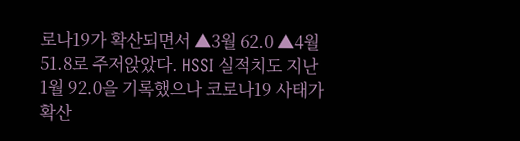로나19가 확산되면서 ▲3월 62.0 ▲4월 51.8로 주저앉았다. HSSI 실적치도 지난 1월 92.0을 기록했으나 코로나19 사태가 확산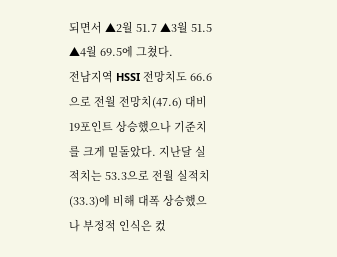되면서 ▲2월 51.7 ▲3월 51.5 ▲4월 69.5에 그쳤다.
전남지역 HSSI 전망치도 66.6으로 전월 전망치(47.6) 대비 19포인트 상승했으나 기준치를 크게 밑돌았다. 지난달 실적치는 53.3으로 전월 실적치(33.3)에 비해 대폭 상승했으나 부정적 인식은 컸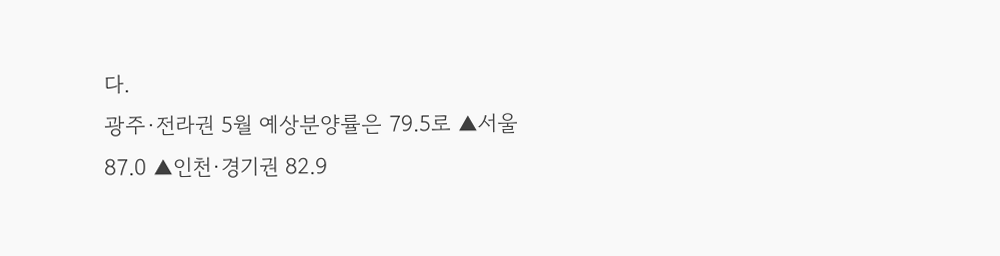다.
광주·전라권 5월 예상분양률은 79.5로 ▲서울 87.0 ▲인천·경기권 82.9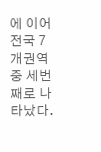에 이어 전국 7개권역 중 세번째로 나타났다.